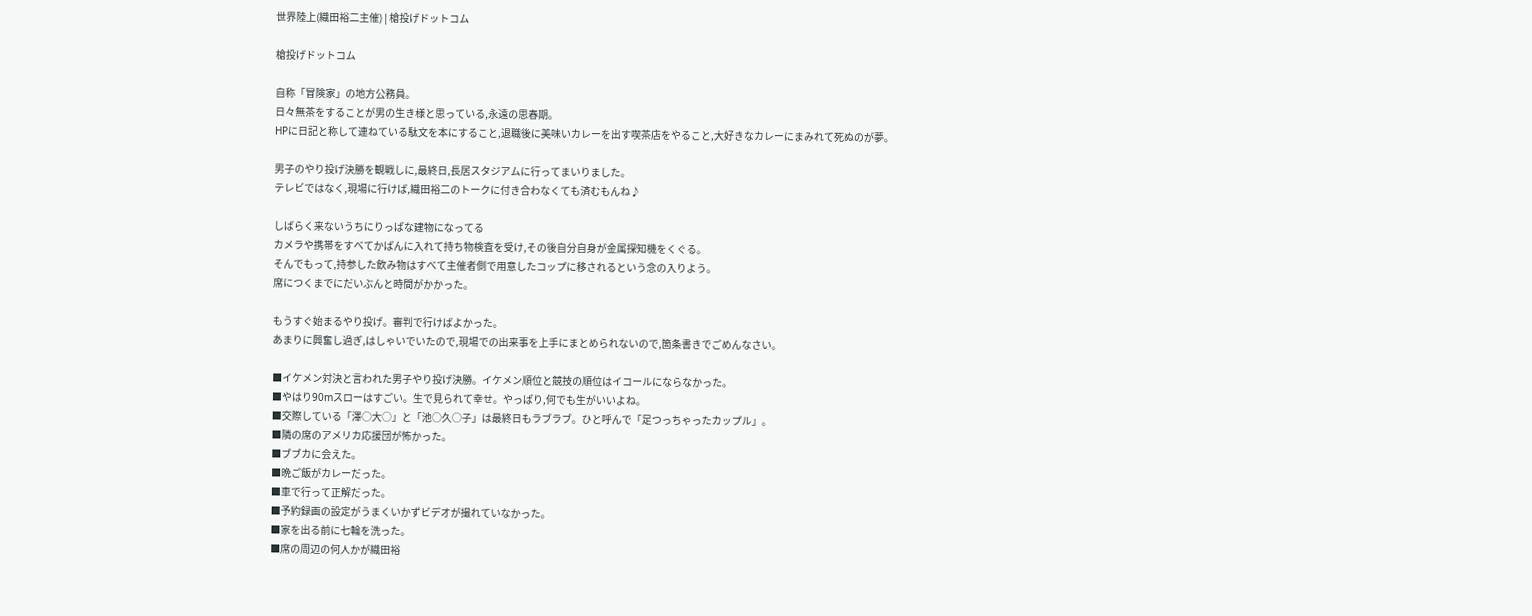世界陸上(織田裕二主催) | 槍投げドットコム

槍投げドットコム

自称「冒険家」の地方公務員。
日々無茶をすることが男の生き様と思っている,永遠の思春期。
HPに日記と称して連ねている駄文を本にすること,退職後に美味いカレーを出す喫茶店をやること,大好きなカレーにまみれて死ぬのが夢。

男子のやり投げ決勝を観戦しに,最終日,長居スタジアムに行ってまいりました。
テレビではなく,現場に行けば,織田裕二のトークに付き合わなくても済むもんね♪

しばらく来ないうちにりっぱな建物になってる
カメラや携帯をすべてかばんに入れて持ち物検査を受け,その後自分自身が金属探知機をくぐる。
そんでもって,持参した飲み物はすべて主催者側で用意したコップに移されるという念の入りよう。
席につくまでにだいぶんと時間がかかった。

もうすぐ始まるやり投げ。審判で行けばよかった。
あまりに興奮し過ぎ,はしゃいでいたので,現場での出来事を上手にまとめられないので,箇条書きでごめんなさい。

■イケメン対決と言われた男子やり投げ決勝。イケメン順位と競技の順位はイコールにならなかった。
■やはり90mスローはすごい。生で見られて幸せ。やっぱり,何でも生がいいよね。
■交際している「澤○大○」と「池○久○子」は最終日もラブラブ。ひと呼んで「足つっちゃったカップル」。
■隣の席のアメリカ応援団が怖かった。
■ブブカに会えた。
■晩ご飯がカレーだった。
■車で行って正解だった。
■予約録画の設定がうまくいかずビデオが撮れていなかった。
■家を出る前に七輪を洗った。
■席の周辺の何人かが織田裕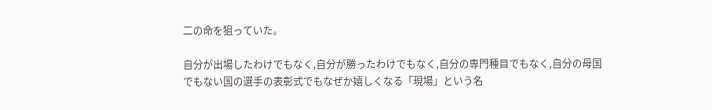二の命を狙っていた。

自分が出場したわけでもなく,自分が勝ったわけでもなく,自分の専門種目でもなく,自分の母国でもない国の選手の表彰式でもなぜか嬉しくなる「現場」という名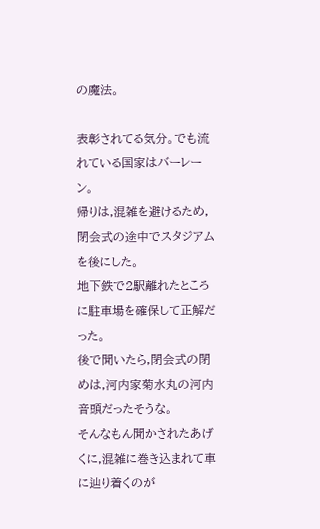の魔法。

表彰されてる気分。でも流れている国家はバーレーン。
帰りは,混雑を避けるため,閉会式の途中でスタジアムを後にした。
地下鉄で2駅離れたところに駐車場を確保して正解だった。
後で聞いたら,閉会式の閉めは,河内家菊水丸の河内音頭だったそうな。
そんなもん聞かされたあげくに,混雑に巻き込まれて車に辿り着くのが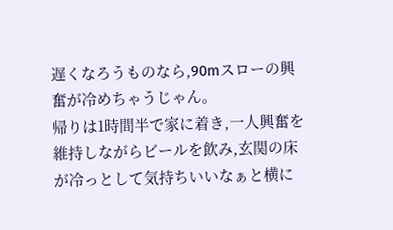遅くなろうものなら,90mスローの興奮が冷めちゃうじゃん。
帰りは1時間半で家に着き,一人興奮を維持しながらビールを飲み,玄関の床が冷っとして気持ちいいなぁと横に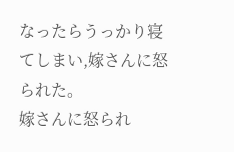なったらうっかり寝てしまい,嫁さんに怒られた。
嫁さんに怒られ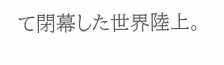て閉幕した世界陸上。